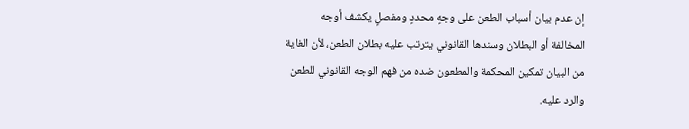إن عدم بيان أسباب الطعن على وجهٍ محددٍ ومفصلٍ يكشف أوجه المخالفة أو البطلان وسندها القانوني يترتب عليه بطلان الطعن، لأن الغاية من البيان تمكين المحكمة والمطعون ضده من فهم الوجه القانوني للطعن والرد عليه.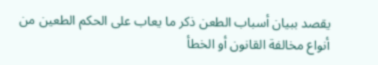يقصد ببيان أسباب الطعن ذكر ما يعاب على الحكم الطعين من أنواع مخالفة القانون أو الخطأ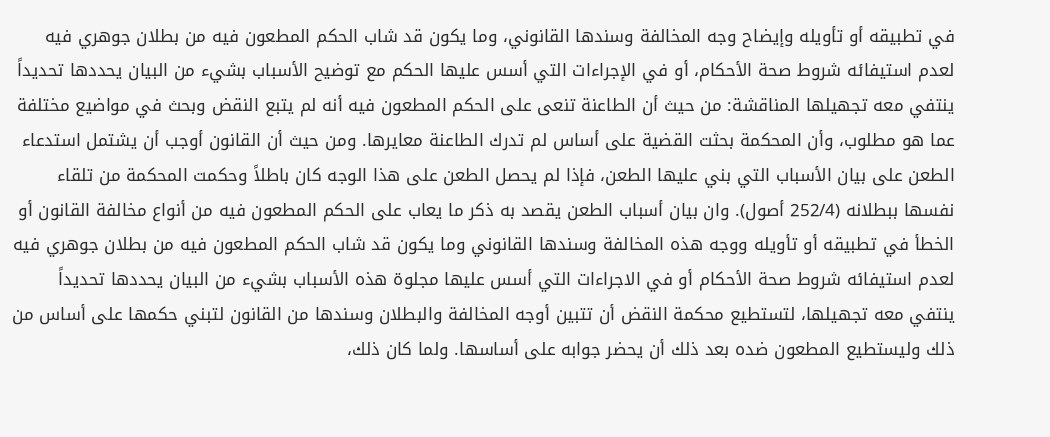في تطبيقه أو تأويله وإيضاح وجه المخالفة وسندها القانوني، وما يكون قد شاب الحكم المطعون فيه من بطلان جوهري فيه لعدم استيفائه شروط صحة الأحكام، أو في الإجراءات التي أسس عليها الحكم مع توضيح الأسباب بشيء من البيان يحددها تحديداً ينتفي معه تجهيلها المناقشة: من حيث أن الطاعنة تنعى على الحكم المطعون فيه أنه لم يتبع النقض وبحث في مواضيع مختلفة عما هو مطلوب، وأن المحكمة بحثت القضية على أساس لم تدرك الطاعنة معايرها. ومن حيث أن القانون أوجب أن يشتمل استدعاء الطعن على بيان الأسباب التي بني عليها الطعن، فإذا لم يحصل الطعن على هذا الوجه كان باطلاً وحكمت المحكمة من تلقاء نفسها ببطلانه (252/4 أصول). وان بيان أسباب الطعن يقصد به ذكر ما يعاب على الحكم المطعون فيه من أنواع مخالفة القانون أو الخطأ في تطبيقه أو تأويله ووجه هذه المخالفة وسندها القانوني وما يكون قد شاب الحكم المطعون فيه من بطلان جوهري فيه لعدم استيفائه شروط صحة الأحكام أو في الاجراءات التي أسس عليها مجلوة هذه الأسباب بشيء من البيان يحددها تحديداً ينتفي معه تجهيلها، لتستطيع محكمة النقض أن تتبين أوجه المخالفة والبطلان وسندها من القانون لتبني حكمها على أساس من ذلك وليستطيع المطعون ضده بعد ذلك أن يحضر جوابه على أساسها. ولما كان ذلك،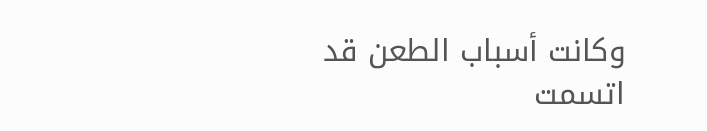وكانت أسباب الطعن قد اتسمت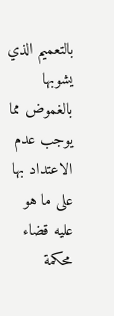بالتعميم الذي يشوبها بالغموض مما يوجب عدم الاعتداد بها على ما هو عليه قضاء محكمة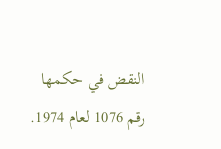النقض في حكمها رقم 1076 لعام 1974.